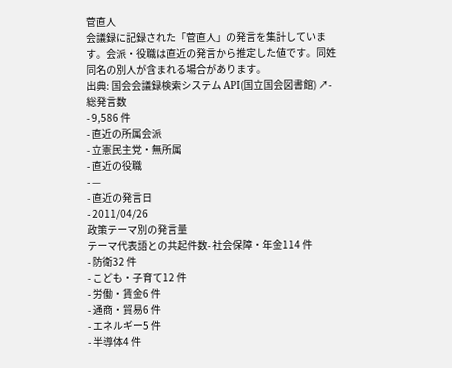菅直人
会議録に記録された「菅直人」の発言を集計しています。会派・役職は直近の発言から推定した値です。同姓同名の別人が含まれる場合があります。
出典: 国会会議録検索システム API(国立国会図書館) ↗- 総発言数
- 9,586 件
- 直近の所属会派
- 立憲民主党・無所属
- 直近の役職
- —
- 直近の発言日
- 2011/04/26
政策テーマ別の発言量
テーマ代表語との共起件数- 社会保障・年金114 件
- 防衛32 件
- こども・子育て12 件
- 労働・賃金6 件
- 通商・貿易6 件
- エネルギー5 件
- 半導体4 件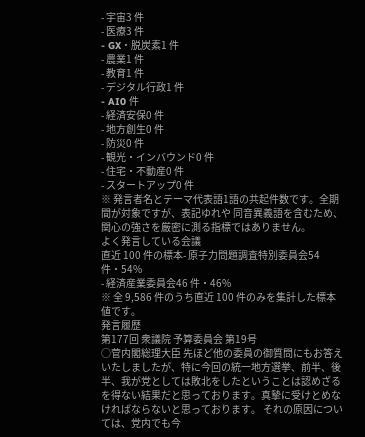- 宇宙3 件
- 医療3 件
- GX・脱炭素1 件
- 農業1 件
- 教育1 件
- デジタル行政1 件
- AI0 件
- 経済安保0 件
- 地方創生0 件
- 防災0 件
- 観光・インバウンド0 件
- 住宅・不動産0 件
- スタートアップ0 件
※ 発言者名とテーマ代表語1語の共起件数です。全期間が対象ですが、表記ゆれや 同音異義語を含むため、関心の強さを厳密に測る指標ではありません。
よく発言している会議
直近 100 件の標本- 原子力問題調査特別委員会54 件・54%
- 経済産業委員会46 件・46%
※ 全 9,586 件のうち直近 100 件のみを集計した標本値です。
発言履歴
第177回 衆議院 予算委員会 第19号
○菅内閣総理大臣 先ほど他の委員の御質問にもお答えいたしましたが、特に今回の統一地方選挙、前半、後半、我が党としては敗北をしたということは認めざるを得ない結果だと思っております。真摯に受けとめなければならないと思っております。 それの原因については、党内でも今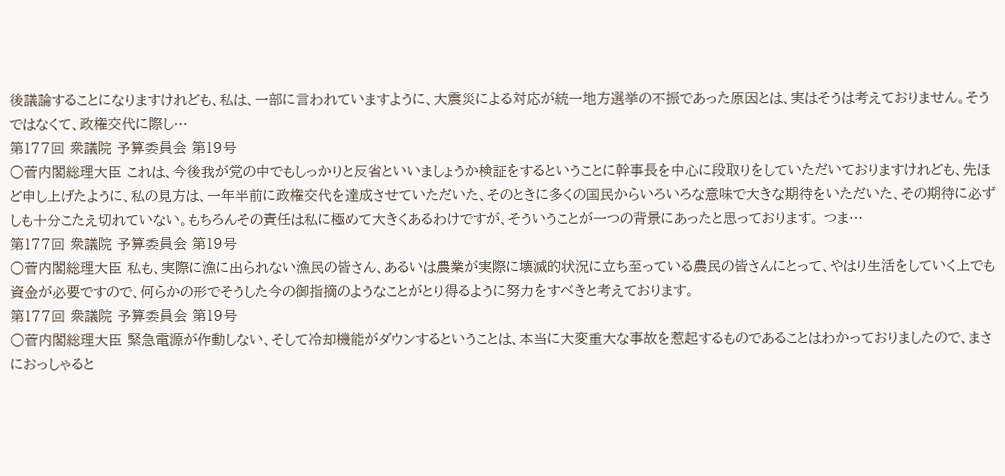後議論することになりますけれども、私は、一部に言われていますように、大震災による対応が統一地方選挙の不振であった原因とは、実はそうは考えておりません。そうではなくて、政権交代に際し…
第177回 衆議院 予算委員会 第19号
○菅内閣総理大臣 これは、今後我が党の中でもしっかりと反省といいましょうか検証をするということに幹事長を中心に段取りをしていただいておりますけれども、先ほど申し上げたように、私の見方は、一年半前に政権交代を達成させていただいた、そのときに多くの国民からいろいろな意味で大きな期待をいただいた、その期待に必ずしも十分こたえ切れていない。もちろんその責任は私に極めて大きくあるわけですが、そういうことが一つの背景にあったと思っております。 つま…
第177回 衆議院 予算委員会 第19号
○菅内閣総理大臣 私も、実際に漁に出られない漁民の皆さん、あるいは農業が実際に壊滅的状況に立ち至っている農民の皆さんにとって、やはり生活をしていく上でも資金が必要ですので、何らかの形でそうした今の御指摘のようなことがとり得るように努力をすべきと考えております。
第177回 衆議院 予算委員会 第19号
○菅内閣総理大臣 緊急電源が作動しない、そして冷却機能がダウンするということは、本当に大変重大な事故を惹起するものであることはわかっておりましたので、まさにおっしゃると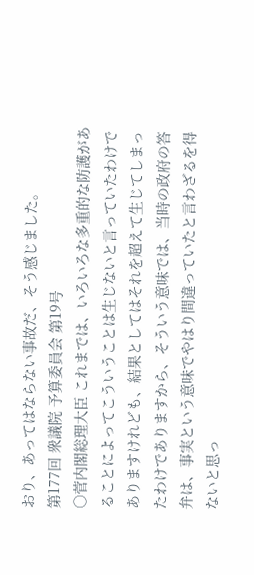おり、あってはならない事故だ、そう感じました。
第177回 衆議院 予算委員会 第19号
○菅内閣総理大臣 これまでは、いろいろな多重的な防護があることによってこういうことは生じないと言っていたわけでありますけれども、結果としてはそれを超えて生じてしまったわけでありますから、そういう意味では、当時の政府の答弁は、事実という意味でやはり間違っていたと言わざるを得ないと思っ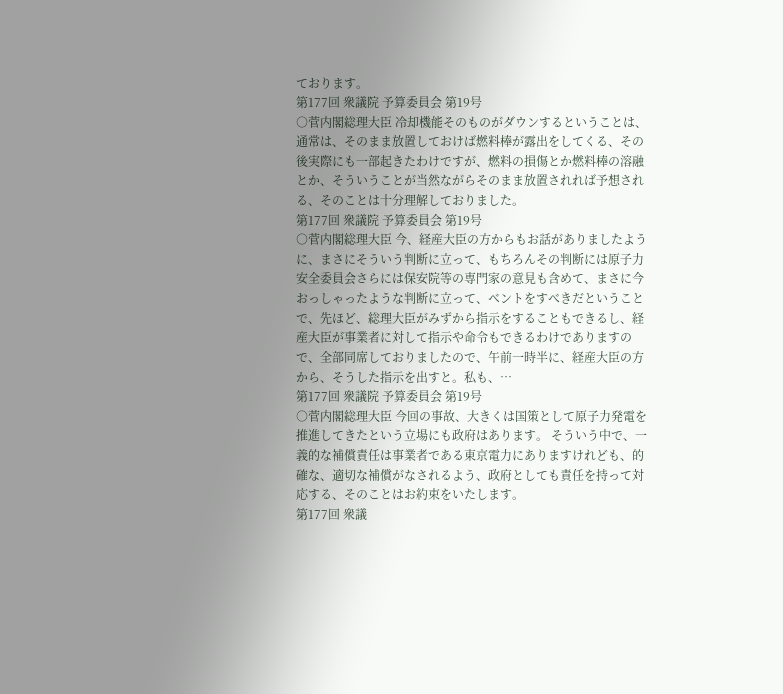ております。
第177回 衆議院 予算委員会 第19号
○菅内閣総理大臣 冷却機能そのものがダウンするということは、通常は、そのまま放置しておけば燃料棒が露出をしてくる、その後実際にも一部起きたわけですが、燃料の損傷とか燃料棒の溶融とか、そういうことが当然ながらそのまま放置されれば予想される、そのことは十分理解しておりました。
第177回 衆議院 予算委員会 第19号
○菅内閣総理大臣 今、経産大臣の方からもお話がありましたように、まさにそういう判断に立って、もちろんその判断には原子力安全委員会さらには保安院等の専門家の意見も含めて、まさに今おっしゃったような判断に立って、ベントをすべきだということで、先ほど、総理大臣がみずから指示をすることもできるし、経産大臣が事業者に対して指示や命令もできるわけでありますので、全部同席しておりましたので、午前一時半に、経産大臣の方から、そうした指示を出すと。私も、…
第177回 衆議院 予算委員会 第19号
○菅内閣総理大臣 今回の事故、大きくは国策として原子力発電を推進してきたという立場にも政府はあります。 そういう中で、一義的な補償責任は事業者である東京電力にありますけれども、的確な、適切な補償がなされるよう、政府としても責任を持って対応する、そのことはお約束をいたします。
第177回 衆議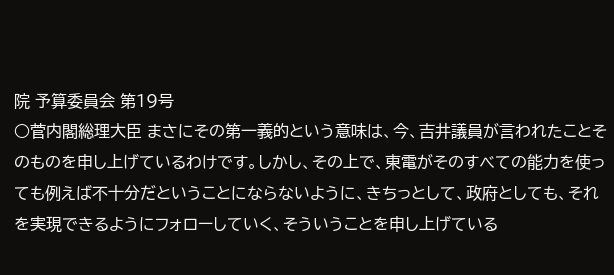院 予算委員会 第19号
○菅内閣総理大臣 まさにその第一義的という意味は、今、吉井議員が言われたことそのものを申し上げているわけです。しかし、その上で、東電がそのすべての能力を使っても例えば不十分だということにならないように、きちっとして、政府としても、それを実現できるようにフォローしていく、そういうことを申し上げている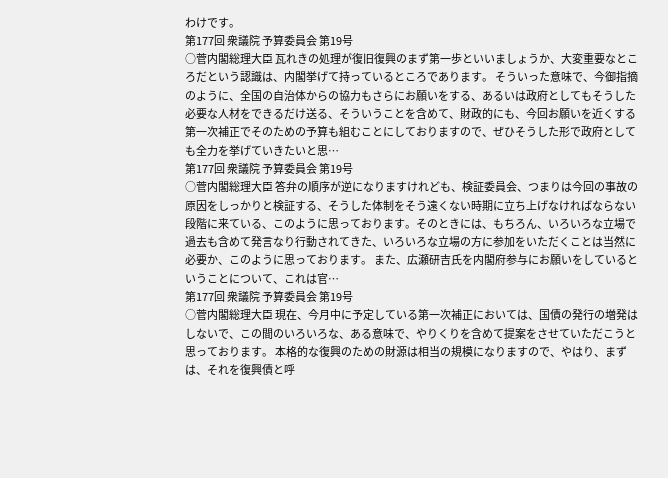わけです。
第177回 衆議院 予算委員会 第19号
○菅内閣総理大臣 瓦れきの処理が復旧復興のまず第一歩といいましょうか、大変重要なところだという認識は、内閣挙げて持っているところであります。 そういった意味で、今御指摘のように、全国の自治体からの協力もさらにお願いをする、あるいは政府としてもそうした必要な人材をできるだけ送る、そういうことを含めて、財政的にも、今回お願いを近くする第一次補正でそのための予算も組むことにしておりますので、ぜひそうした形で政府としても全力を挙げていきたいと思…
第177回 衆議院 予算委員会 第19号
○菅内閣総理大臣 答弁の順序が逆になりますけれども、検証委員会、つまりは今回の事故の原因をしっかりと検証する、そうした体制をそう遠くない時期に立ち上げなければならない段階に来ている、このように思っております。そのときには、もちろん、いろいろな立場で過去も含めて発言なり行動されてきた、いろいろな立場の方に参加をいただくことは当然に必要か、このように思っております。 また、広瀬研吉氏を内閣府参与にお願いをしているということについて、これは官…
第177回 衆議院 予算委員会 第19号
○菅内閣総理大臣 現在、今月中に予定している第一次補正においては、国債の発行の増発はしないで、この間のいろいろな、ある意味で、やりくりを含めて提案をさせていただこうと思っております。 本格的な復興のための財源は相当の規模になりますので、やはり、まずは、それを復興債と呼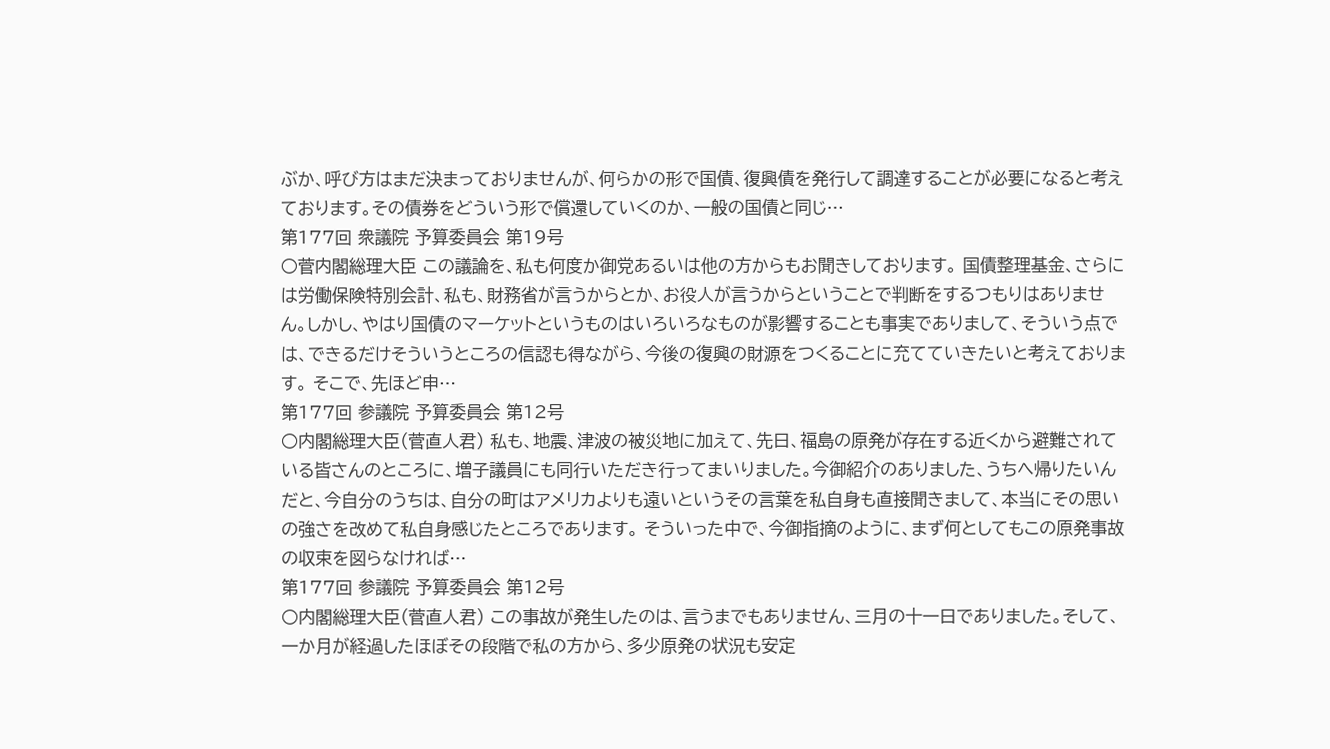ぶか、呼び方はまだ決まっておりませんが、何らかの形で国債、復興債を発行して調達することが必要になると考えております。その債券をどういう形で償還していくのか、一般の国債と同じ…
第177回 衆議院 予算委員会 第19号
○菅内閣総理大臣 この議論を、私も何度か御党あるいは他の方からもお聞きしております。 国債整理基金、さらには労働保険特別会計、私も、財務省が言うからとか、お役人が言うからということで判断をするつもりはありません。しかし、やはり国債のマーケットというものはいろいろなものが影響することも事実でありまして、そういう点では、できるだけそういうところの信認も得ながら、今後の復興の財源をつくることに充てていきたいと考えております。 そこで、先ほど申…
第177回 参議院 予算委員会 第12号
○内閣総理大臣(菅直人君) 私も、地震、津波の被災地に加えて、先日、福島の原発が存在する近くから避難されている皆さんのところに、増子議員にも同行いただき行ってまいりました。今御紹介のありました、うちへ帰りたいんだと、今自分のうちは、自分の町はアメリカよりも遠いというその言葉を私自身も直接聞きまして、本当にその思いの強さを改めて私自身感じたところであります。 そういった中で、今御指摘のように、まず何としてもこの原発事故の収束を図らなければ…
第177回 参議院 予算委員会 第12号
○内閣総理大臣(菅直人君) この事故が発生したのは、言うまでもありません、三月の十一日でありました。そして、一か月が経過したほぼその段階で私の方から、多少原発の状況も安定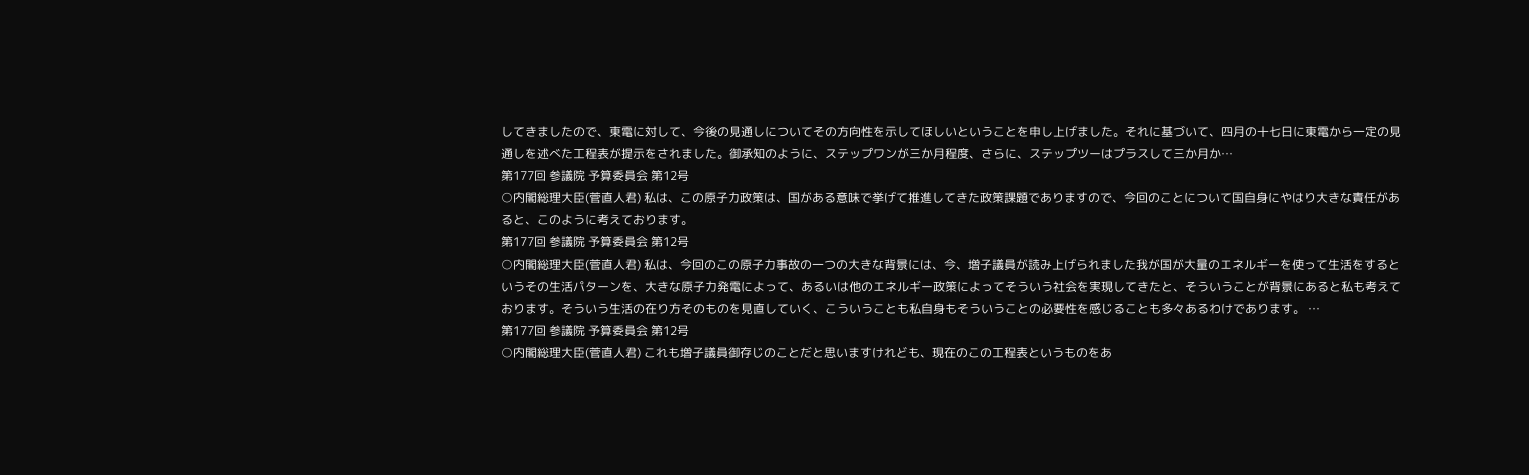してきましたので、東電に対して、今後の見通しについてその方向性を示してほしいということを申し上げました。それに基づいて、四月の十七日に東電から一定の見通しを述べた工程表が提示をされました。御承知のように、ステップワンが三か月程度、さらに、ステップツーはプラスして三か月か…
第177回 参議院 予算委員会 第12号
○内閣総理大臣(菅直人君) 私は、この原子力政策は、国がある意味で挙げて推進してきた政策課題でありますので、今回のことについて国自身にやはり大きな責任があると、このように考えております。
第177回 参議院 予算委員会 第12号
○内閣総理大臣(菅直人君) 私は、今回のこの原子力事故の一つの大きな背景には、今、増子議員が読み上げられました我が国が大量のエネルギーを使って生活をするというその生活パターンを、大きな原子力発電によって、あるいは他のエネルギー政策によってそういう社会を実現してきたと、そういうことが背景にあると私も考えております。そういう生活の在り方そのものを見直していく、こういうことも私自身もそういうことの必要性を感じることも多々あるわけであります。 …
第177回 参議院 予算委員会 第12号
○内閣総理大臣(菅直人君) これも増子議員御存じのことだと思いますけれども、現在のこの工程表というものをあ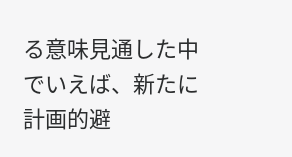る意味見通した中でいえば、新たに計画的避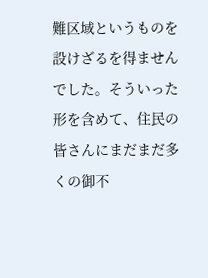難区域というものを設けざるを得ませんでした。そういった形を含めて、住民の皆さんにまだまだ多くの御不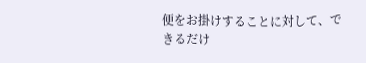便をお掛けすることに対して、できるだけ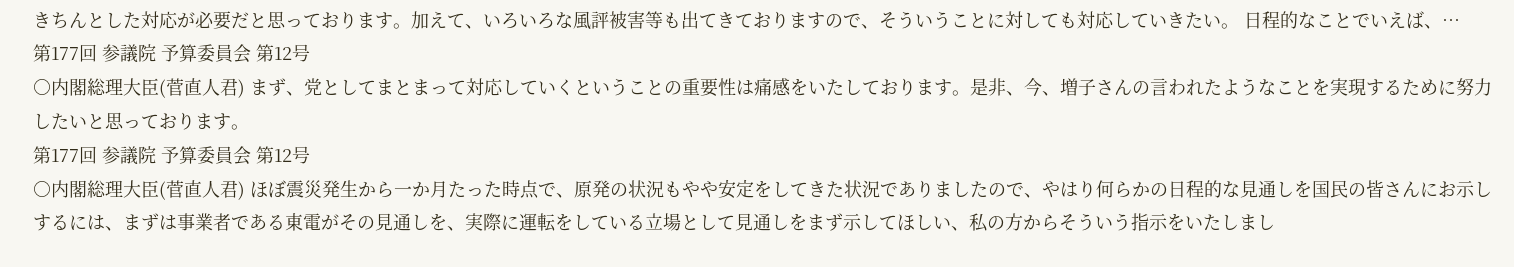きちんとした対応が必要だと思っております。加えて、いろいろな風評被害等も出てきておりますので、そういうことに対しても対応していきたい。 日程的なことでいえば、…
第177回 参議院 予算委員会 第12号
○内閣総理大臣(菅直人君) まず、党としてまとまって対応していくということの重要性は痛感をいたしております。是非、今、増子さんの言われたようなことを実現するために努力したいと思っております。
第177回 参議院 予算委員会 第12号
○内閣総理大臣(菅直人君) ほぼ震災発生から一か月たった時点で、原発の状況もやや安定をしてきた状況でありましたので、やはり何らかの日程的な見通しを国民の皆さんにお示しするには、まずは事業者である東電がその見通しを、実際に運転をしている立場として見通しをまず示してほしい、私の方からそういう指示をいたしまし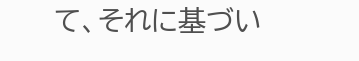て、それに基づい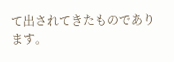て出されてきたものであります。